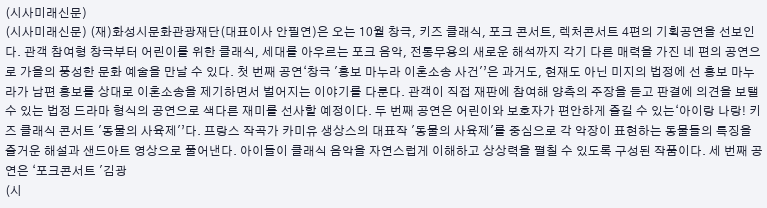(시사미래신문)
(시사미래신문) (재)화성시문화관광재단(대표이사 안필연)은 오는 10월 창극, 키즈 클래식, 포크 콘서트, 렉처콘서트 4편의 기획공연을 선보인다. 관객 참여형 창극부터 어린이를 위한 클래식, 세대를 아우르는 포크 음악, 전통무용의 새로운 해석까지 각기 다른 매력을 가진 네 편의 공연으로 가을의 풍성한 문화 예술을 만날 수 있다. 첫 번째 공연‘창극 '흥보 마누라 이혼소송 사건'’은 과거도, 현재도 아닌 미지의 법정에 선 흥보 마누라가 남편 흥보를 상대로 이혼소송을 제기하면서 벌어지는 이야기를 다룬다. 관객이 직접 재판에 참여해 양측의 주장을 듣고 판결에 의견을 보탤 수 있는 법정 드라마 형식의 공연으로 색다른 재미를 선사할 예정이다. 두 번째 공연은 어린이와 보호자가 편안하게 즐길 수 있는‘아이랑 나랑! 키즈 클래식 콘서트 '동물의 사육제'’다. 프랑스 작곡가 카미유 생상스의 대표작 '동물의 사육제'를 중심으로 각 악장이 표현하는 동물들의 특징을 즐거운 해설과 샌드아트 영상으로 풀어낸다. 아이들이 클래식 음악을 자연스럽게 이해하고 상상력을 펼칠 수 있도록 구성된 작품이다. 세 번째 공연은 ‘포크콘서트 '김광
(시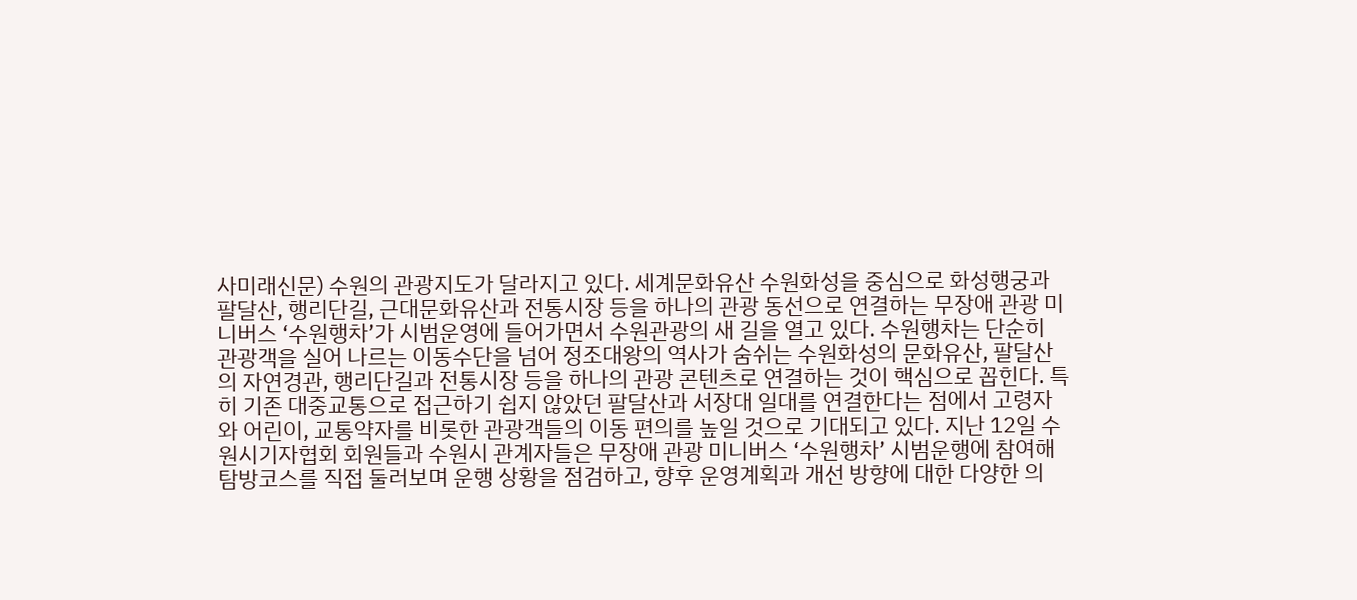사미래신문) 수원의 관광지도가 달라지고 있다. 세계문화유산 수원화성을 중심으로 화성행궁과 팔달산, 행리단길, 근대문화유산과 전통시장 등을 하나의 관광 동선으로 연결하는 무장애 관광 미니버스 ‘수원행차’가 시범운영에 들어가면서 수원관광의 새 길을 열고 있다. 수원행차는 단순히 관광객을 실어 나르는 이동수단을 넘어 정조대왕의 역사가 숨쉬는 수원화성의 문화유산, 팔달산의 자연경관, 행리단길과 전통시장 등을 하나의 관광 콘텐츠로 연결하는 것이 핵심으로 꼽힌다. 특히 기존 대중교통으로 접근하기 쉽지 않았던 팔달산과 서장대 일대를 연결한다는 점에서 고령자와 어린이, 교통약자를 비롯한 관광객들의 이동 편의를 높일 것으로 기대되고 있다. 지난 12일 수원시기자협회 회원들과 수원시 관계자들은 무장애 관광 미니버스 ‘수원행차’ 시범운행에 참여해 탐방코스를 직접 둘러보며 운행 상황을 점검하고, 향후 운영계획과 개선 방향에 대한 다양한 의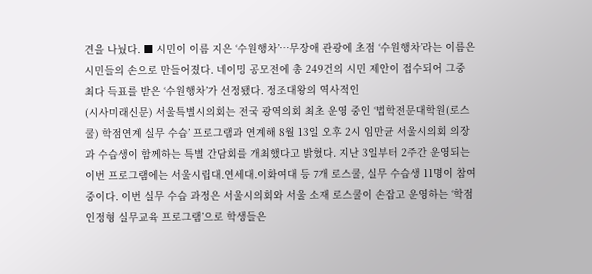견을 나눴다. ■ 시민이 이름 지은 ‘수원행차’…무장애 관광에 초점 ‘수원행차’라는 이름은 시민들의 손으로 만들어졌다. 네이밍 공모전에 총 249건의 시민 제안이 접수되어 그중 최다 득표를 받은 ‘수원행차’가 선정됐다. 정조대왕의 역사적인
(시사미래신문) 서울특별시의회는 전국 광역의회 최초 운영 중인 ‘법학전문대학원(로스쿨) 학점연계 실무 수습’ 프로그램과 연계해 8월 13일 오후 2시 임만균 서울시의회 의장과 수습생이 함께하는 특별 간담회를 개최했다고 밝혔다. 지난 3일부터 2주간 운영되는 이번 프로그램에는 서울시립대․연세대․이화여대 등 7개 로스쿨, 실무 수습생 11명이 참여 중이다. 이번 실무 수습 과정은 서울시의회와 서울 소재 로스쿨이 손잡고 운영하는 ‘학점인정형 실무교육 프로그램’으로 학생들은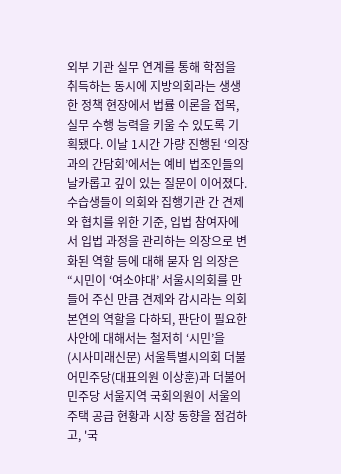외부 기관 실무 연계를 통해 학점을 취득하는 동시에 지방의회라는 생생한 정책 현장에서 법률 이론을 접목, 실무 수행 능력을 키울 수 있도록 기획됐다. 이날 1시간 가량 진행된 ‘의장과의 간담회’에서는 예비 법조인들의 날카롭고 깊이 있는 질문이 이어졌다. 수습생들이 의회와 집행기관 간 견제와 협치를 위한 기준, 입법 참여자에서 입법 과정을 관리하는 의장으로 변화된 역할 등에 대해 묻자 임 의장은 “시민이 ‘여소야대’ 서울시의회를 만들어 주신 만큼 견제와 감시라는 의회 본연의 역할을 다하되, 판단이 필요한 사안에 대해서는 철저히 ‘시민’을
(시사미래신문) 서울특별시의회 더불어민주당(대표의원 이상훈)과 더불어민주당 서울지역 국회의원이 서울의 주택 공급 현황과 시장 동향을 점검하고, '국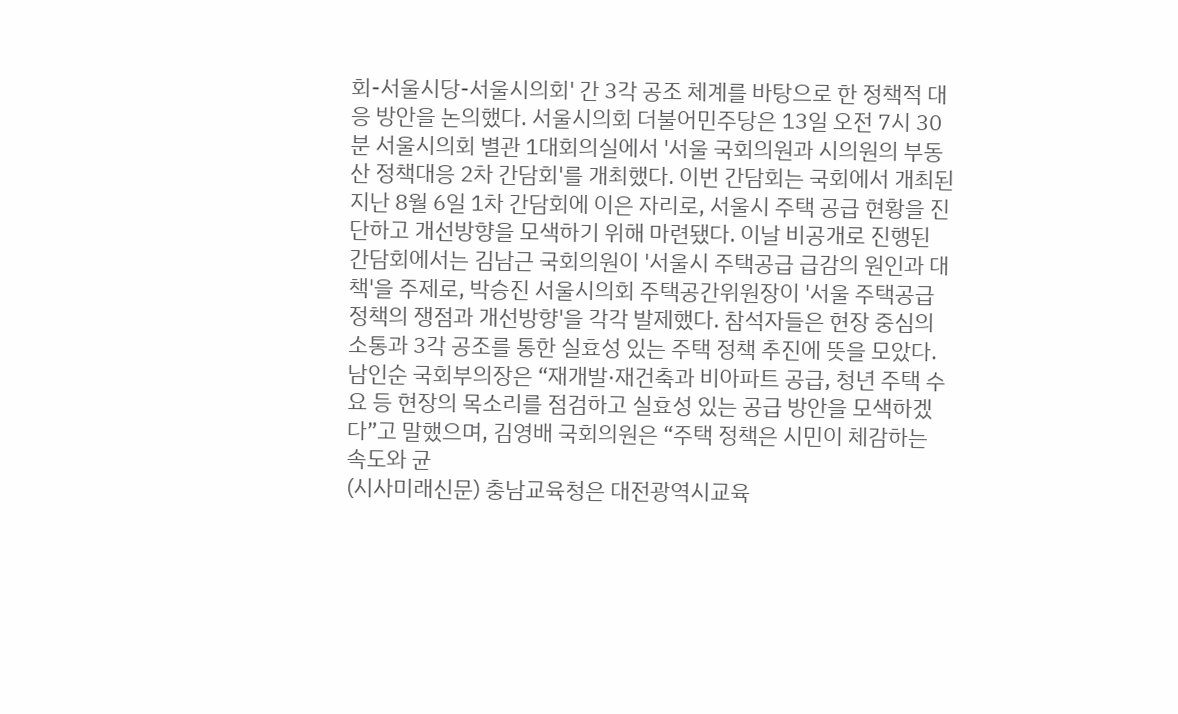회-서울시당-서울시의회' 간 3각 공조 체계를 바탕으로 한 정책적 대응 방안을 논의했다. 서울시의회 더불어민주당은 13일 오전 7시 30분 서울시의회 별관 1대회의실에서 '서울 국회의원과 시의원의 부동산 정책대응 2차 간담회'를 개최했다. 이번 간담회는 국회에서 개최된 지난 8월 6일 1차 간담회에 이은 자리로, 서울시 주택 공급 현황을 진단하고 개선방향을 모색하기 위해 마련됐다. 이날 비공개로 진행된 간담회에서는 김남근 국회의원이 '서울시 주택공급 급감의 원인과 대책'을 주제로, 박승진 서울시의회 주택공간위원장이 '서울 주택공급 정책의 쟁점과 개선방향'을 각각 발제했다. 참석자들은 현장 중심의 소통과 3각 공조를 통한 실효성 있는 주택 정책 추진에 뜻을 모았다. 남인순 국회부의장은 “재개발·재건축과 비아파트 공급, 청년 주택 수요 등 현장의 목소리를 점검하고 실효성 있는 공급 방안을 모색하겠다”고 말했으며, 김영배 국회의원은 “주택 정책은 시민이 체감하는 속도와 균
(시사미래신문) 충남교육청은 대전광역시교육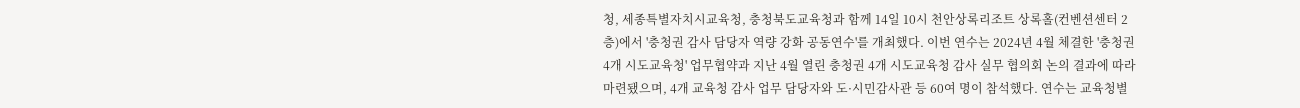청, 세종특별자치시교육청, 충청북도교육청과 함께 14일 10시 천안상록리조트 상록홀(컨벤션센터 2층)에서 '충청권 감사 담당자 역량 강화 공동연수'를 개최했다. 이번 연수는 2024년 4월 체결한 '충청권 4개 시도교육청' 업무협약과 지난 4월 열린 충청권 4개 시도교육청 감사 실무 협의회 논의 결과에 따라 마련됐으며, 4개 교육청 감사 업무 담당자와 도·시민감사관 등 60여 명이 참석했다. 연수는 교육청별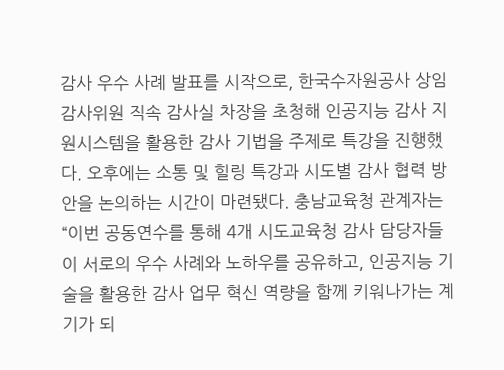감사 우수 사례 발표를 시작으로, 한국수자원공사 상임감사위원 직속 감사실 차장을 초청해 인공지능 감사 지원시스템을 활용한 감사 기법을 주제로 특강을 진행했다. 오후에는 소통 및 힐링 특강과 시도별 감사 협력 방안을 논의하는 시간이 마련됐다. 충남교육청 관계자는 “이번 공동연수를 통해 4개 시도교육청 감사 담당자들이 서로의 우수 사례와 노하우를 공유하고, 인공지능 기술을 활용한 감사 업무 혁신 역량을 함께 키워나가는 계기가 되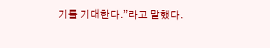기를 기대한다.”라고 말했다.